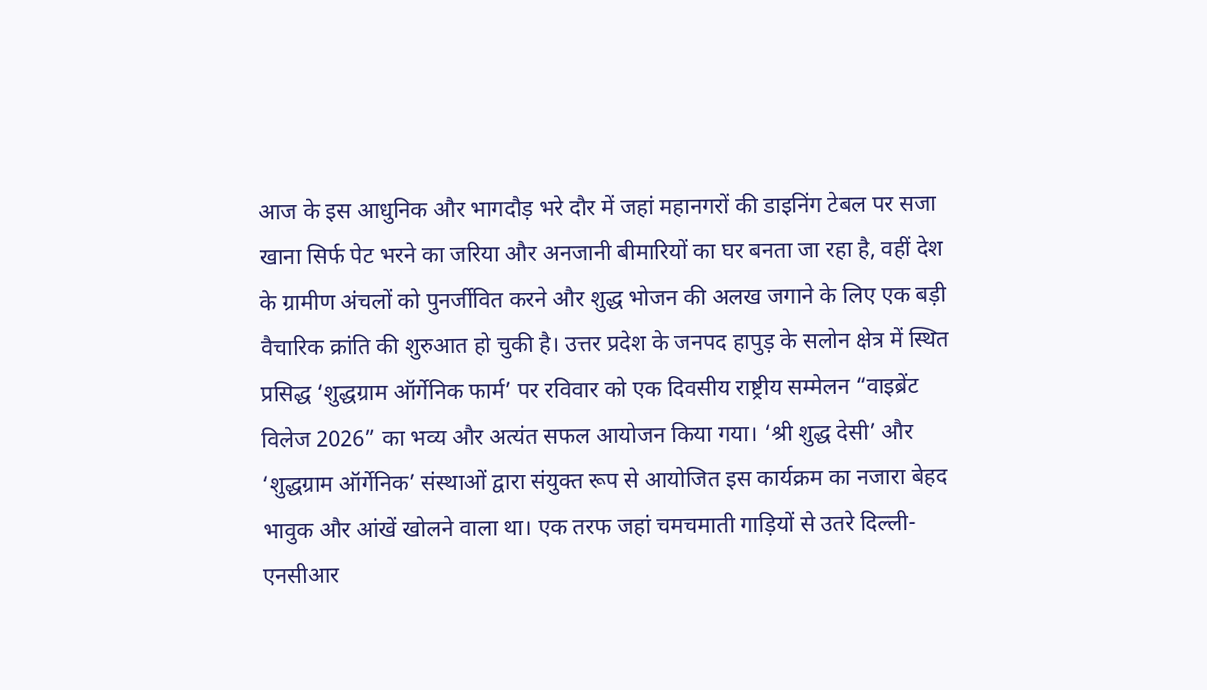आज के इस आधुनिक और भागदौड़ भरे दौर में जहां महानगरों की डाइनिंग टेबल पर सजा खाना सिर्फ पेट भरने का जरिया और अनजानी बीमारियों का घर बनता जा रहा है, वहीं देश के ग्रामीण अंचलों को पुनर्जीवित करने और शुद्ध भोजन की अलख जगाने के लिए एक बड़ी वैचारिक क्रांति की शुरुआत हो चुकी है। उत्तर प्रदेश के जनपद हापुड़ के सलोन क्षेत्र में स्थित प्रसिद्ध ‘शुद्धग्राम ऑर्गेनिक फार्म’ पर रविवार को एक दिवसीय राष्ट्रीय सम्मेलन “वाइब्रेंट विलेज 2026” का भव्य और अत्यंत सफल आयोजन किया गया। ‘श्री शुद्ध देसी’ और ‘शुद्धग्राम ऑर्गेनिक’ संस्थाओं द्वारा संयुक्त रूप से आयोजित इस कार्यक्रम का नजारा बेहद भावुक और आंखें खोलने वाला था। एक तरफ जहां चमचमाती गाड़ियों से उतरे दिल्ली-एनसीआर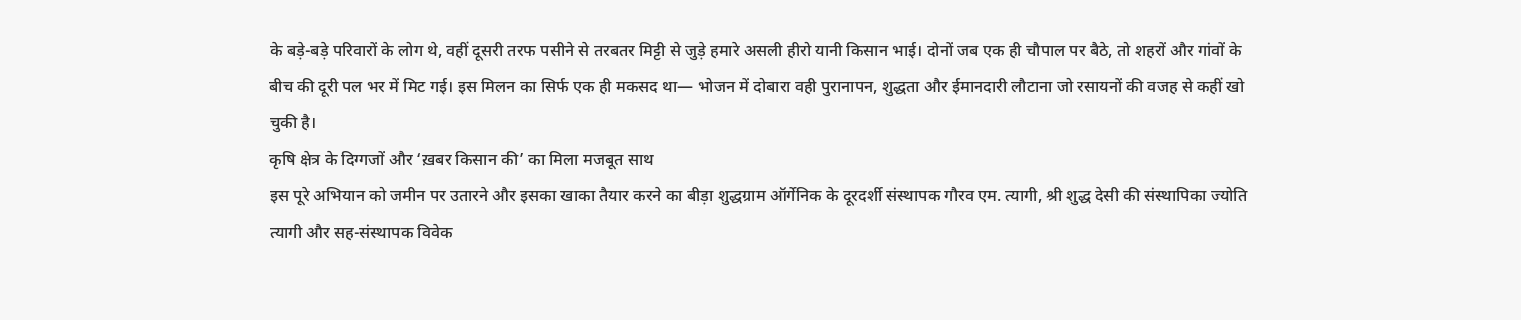के बड़े-बड़े परिवारों के लोग थे, वहीं दूसरी तरफ पसीने से तरबतर मिट्टी से जुड़े हमारे असली हीरो यानी किसान भाई। दोनों जब एक ही चौपाल पर बैठे, तो शहरों और गांवों के बीच की दूरी पल भर में मिट गई। इस मिलन का सिर्फ एक ही मकसद था— भोजन में दोबारा वही पुरानापन, शुद्धता और ईमानदारी लौटाना जो रसायनों की वजह से कहीं खो चुकी है।
कृषि क्षेत्र के दिग्गजों और ‘ख़बर किसान की’ का मिला मजबूत साथ
इस पूरे अभियान को जमीन पर उतारने और इसका खाका तैयार करने का बीड़ा शुद्धग्राम ऑर्गेनिक के दूरदर्शी संस्थापक गौरव एम. त्यागी, श्री शुद्ध देसी की संस्थापिका ज्योति त्यागी और सह-संस्थापक विवेक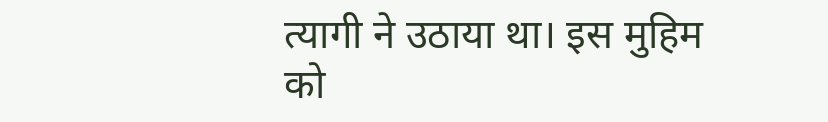त्यागी ने उठाया था। इस मुहिम को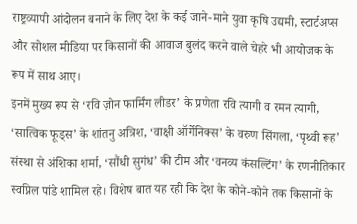राष्ट्रव्यापी आंदोलन बनाने के लिए देश के कई जाने-माने युवा कृषि उद्यमी, स्टार्टअप्स और सोशल मीडिया पर किसानों की आवाज बुलंद करने वाले चेहरे भी आयोजक के रूप में साथ आए।
इनमें मुख्य रूप से ‘रवि ज़ोन फार्मिंग लीडर’ के प्रणेता रवि त्यागी व रमन त्यागी, ‘सात्विक फूड्स’ के शांतनु अत्रिश, ‘वाक्षी ऑर्गेनिक्स’ के वरुण सिंगला, ‘पृथ्वी रूह’ संस्था से अंशिका शर्मा, ‘सौंधी सुगंध’ की टीम और ‘वनव्य कंसल्टिंग’ के रणनीतिकार स्वप्निल पांडे शामिल रहे। विशेष बात यह रही कि देश के कोने-कोने तक किसानों के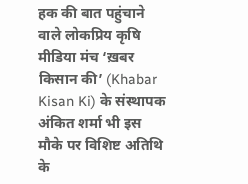हक की बात पहुंचाने वाले लोकप्रिय कृषि मीडिया मंच ‘ख़बर किसान की’ (Khabar Kisan Ki) के संस्थापक अंकित शर्मा भी इस मौके पर विशिष्ट अतिथि के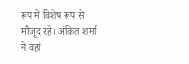रूप में विशेष रूप से मौजूद रहे। अंकित शर्मा ने वहां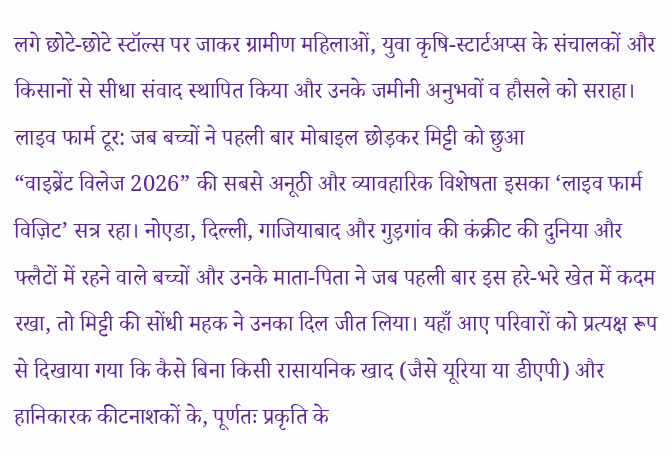लगे छोटे-छोटे स्टॉल्स पर जाकर ग्रामीण महिलाओं, युवा कृषि-स्टार्टअप्स के संचालकों और किसानों से सीधा संवाद स्थापित किया और उनके जमीनी अनुभवों व हौसले को सराहा।
लाइव फार्म टूर: जब बच्चों ने पहली बार मोबाइल छोड़कर मिट्टी को छुआ
“वाइब्रेंट विलेज 2026” की सबसे अनूठी और व्यावहारिक विशेषता इसका ‘लाइव फार्म विज़िट’ सत्र रहा। नोएडा, दिल्ली, गाजियाबाद और गुड़गांव की कंक्रीट की दुनिया और फ्लैटों में रहने वाले बच्चों और उनके माता-पिता ने जब पहली बार इस हरे-भरे खेत में कदम रखा, तो मिट्टी की सोंधी महक ने उनका दिल जीत लिया। यहाँ आए परिवारों को प्रत्यक्ष रूप से दिखाया गया कि कैसे बिना किसी रासायनिक खाद (जैसे यूरिया या डीएपी) और हानिकारक कीटनाशकों के, पूर्णतः प्रकृति के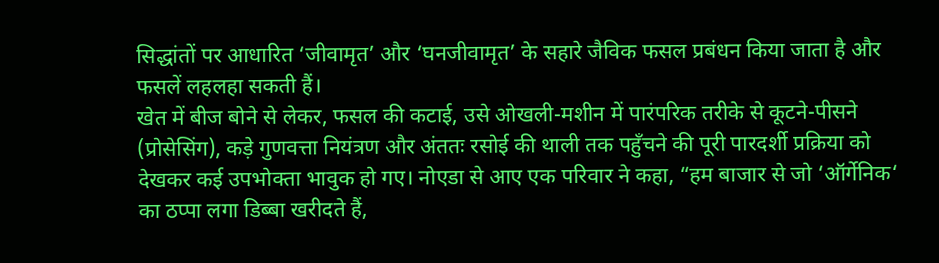सिद्धांतों पर आधारित ‘जीवामृत’ और ‘घनजीवामृत’ के सहारे जैविक फसल प्रबंधन किया जाता है और फसलें लहलहा सकती हैं।
खेत में बीज बोने से लेकर, फसल की कटाई, उसे ओखली-मशीन में पारंपरिक तरीके से कूटने-पीसने (प्रोसेसिंग), कड़े गुणवत्ता नियंत्रण और अंततः रसोई की थाली तक पहुँचने की पूरी पारदर्शी प्रक्रिया को देखकर कई उपभोक्ता भावुक हो गए। नोएडा से आए एक परिवार ने कहा, “हम बाजार से जो ‘ऑर्गेनिक‘ का ठप्पा लगा डिब्बा खरीदते हैं,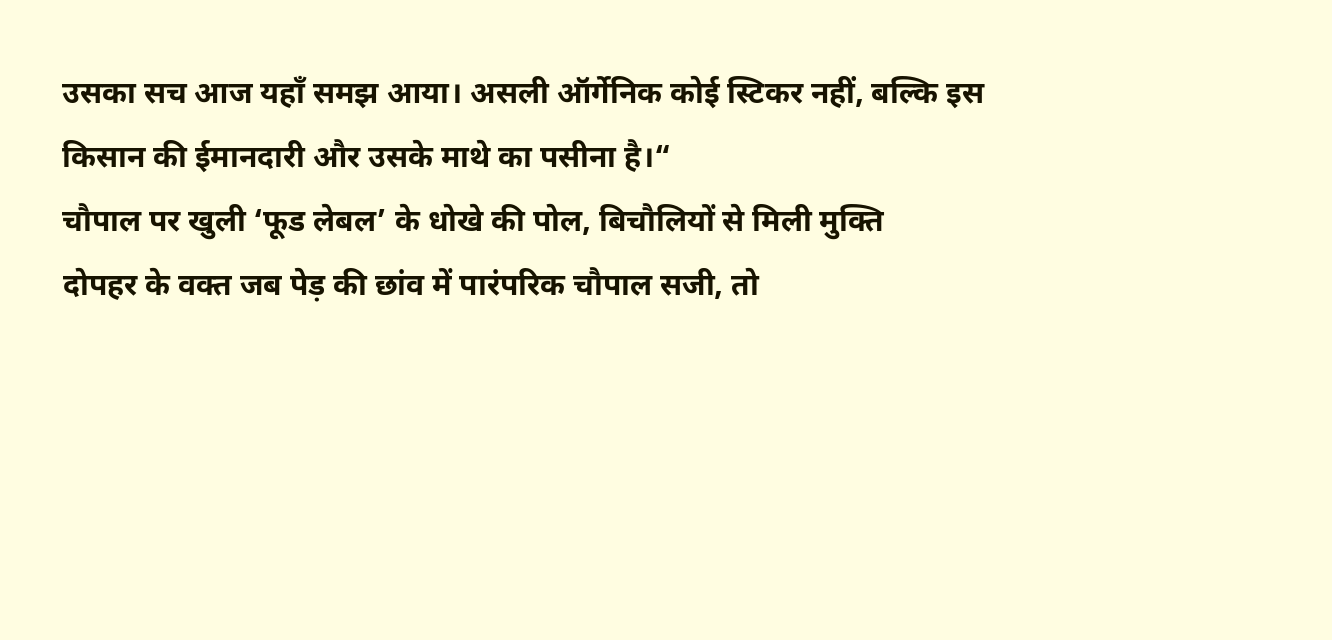उसका सच आज यहाँ समझ आया। असली ऑर्गेनिक कोई स्टिकर नहीं, बल्कि इस किसान की ईमानदारी और उसके माथे का पसीना है।“
चौपाल पर खुली ‘फूड लेबल’ के धोखे की पोल, बिचौलियों से मिली मुक्ति
दोपहर के वक्त जब पेड़ की छांव में पारंपरिक चौपाल सजी, तो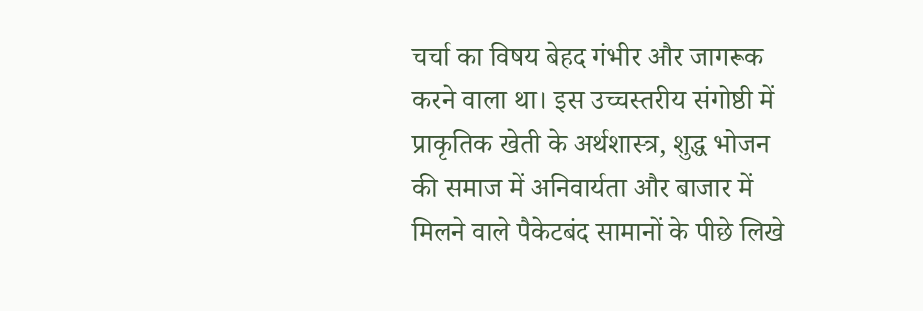चर्चा का विषय बेहद गंभीर और जागरूक करने वाला था। इस उच्चस्तरीय संगोष्ठी में प्राकृतिक खेती के अर्थशास्त्र, शुद्ध भोजन की समाज में अनिवार्यता और बाजार में मिलने वाले पैकेटबंद सामानों के पीछे लिखे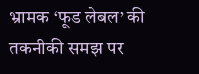भ्रामक ‘फूड लेबल’ की तकनीकी समझ पर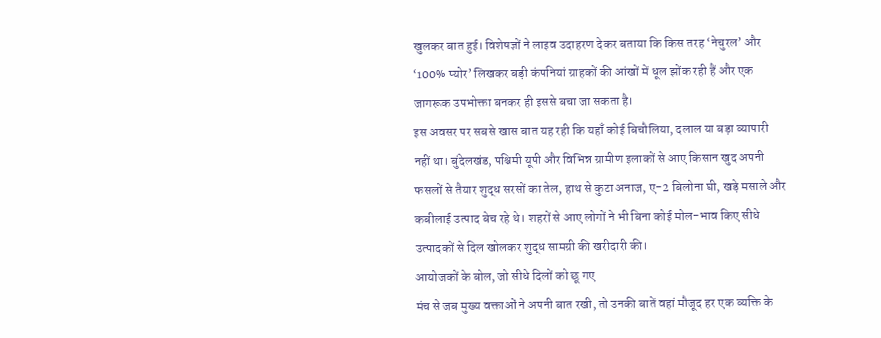खुलकर बात हुई। विशेषज्ञों ने लाइव उदाहरण देकर बताया कि किस तरह ‘नेचुरल’ और ‘100% प्योर’ लिखकर बड़ी कंपनियां ग्राहकों की आंखों में धूल झोंक रही हैं और एक जागरूक उपभोक्ता बनकर ही इससे बचा जा सकता है।
इस अवसर पर सबसे खास बात यह रही कि यहाँ कोई बिचौलिया, दलाल या बड़ा व्यापारी नहीं था। बुंदेलखंड, पश्चिमी यूपी और विभिन्न ग्रामीण इलाकों से आए किसान खुद अपनी फसलों से तैयार शुद्ध सरसों का तेल, हाथ से कुटा अनाज, ए-2 बिलोना घी, खड़े मसाले और कबीलाई उत्पाद बेच रहे थे। शहरों से आए लोगों ने भी बिना कोई मोल-भाव किए सीधे उत्पादकों से दिल खोलकर शुद्ध सामग्री की खरीदारी की।
आयोजकों के बोल, जो सीधे दिलों को छू गए
मंच से जब मुख्य वक्ताओं ने अपनी बात रखी, तो उनकी बातें वहां मौजूद हर एक व्यक्ति के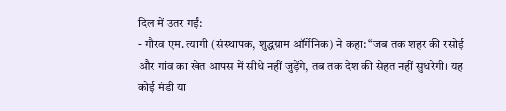दिल में उतर गईं:
- गौरव एम. त्यागी (संस्थापक, शुद्धग्राम ऑर्गेनिक) ने कहा: “जब तक शहर की रसोई और गांव का खेत आपस में सीधे नहीं जुड़ेंगे, तब तक देश की सेहत नहीं सुधरेगी। यह कोई मंडी या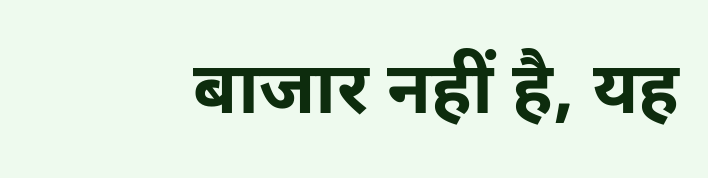बाजार नहीं है, यह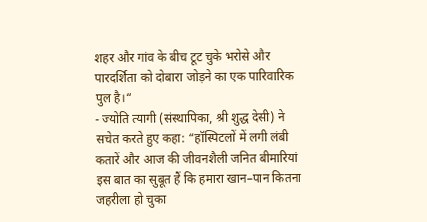शहर और गांव के बीच टूट चुके भरोसे और पारदर्शिता को दोबारा जोड़ने का एक पारिवारिक पुल है।“
- ज्योति त्यागी (संस्थापिका, श्री शुद्ध देसी) ने सचेत करते हुए कहा: “हॉस्पिटलों में लगी लंबी कतारें और आज की जीवनशैली जनित बीमारियां इस बात का सुबूत हैं कि हमारा खान–पान कितना जहरीला हो चुका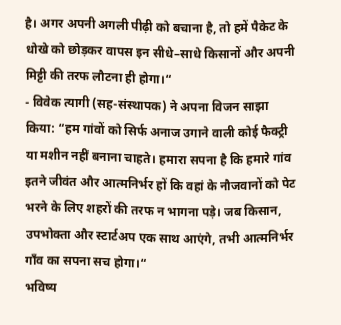है। अगर अपनी अगली पीढ़ी को बचाना है, तो हमें पैकेट के धोखे को छोड़कर वापस इन सीधे–साधे किसानों और अपनी मिट्टी की तरफ लौटना ही होगा।“
- विवेक त्यागी (सह-संस्थापक) ने अपना विजन साझा किया: “हम गांवों को सिर्फ अनाज उगाने वाली कोई फैक्ट्री या मशीन नहीं बनाना चाहते। हमारा सपना है कि हमारे गांव इतने जीवंत और आत्मनिर्भर हों कि वहां के नौजवानों को पेट भरने के लिए शहरों की तरफ न भागना पड़े। जब किसान, उपभोक्ता और स्टार्टअप एक साथ आएंगे, तभी आत्मनिर्भर गाँव का सपना सच होगा।“
भविष्य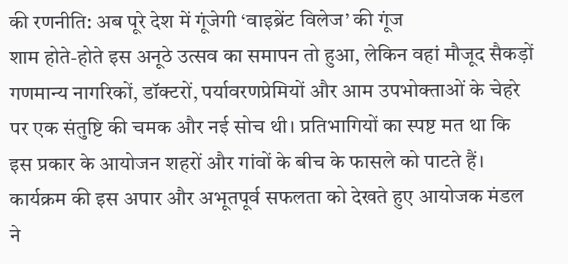की रणनीति: अब पूरे देश में गूंजेगी ‘वाइब्रेंट विलेज’ की गूंज
शाम होते-होते इस अनूठे उत्सव का समापन तो हुआ, लेकिन वहां मौजूद सैकड़ों गणमान्य नागरिकों, डॉक्टरों, पर्यावरणप्रेमियों और आम उपभोक्ताओं के चेहरे पर एक संतुष्टि की चमक और नई सोच थी। प्रतिभागियों का स्पष्ट मत था कि इस प्रकार के आयोजन शहरों और गांवों के बीच के फासले को पाटते हैं।
कार्यक्रम की इस अपार और अभूतपूर्व सफलता को देखते हुए आयोजक मंडल ने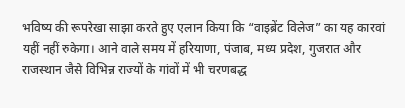भविष्य की रूपरेखा साझा करते हुए एलान किया कि “वाइब्रेंट विलेज” का यह कारवां यहीं नहीं रुकेगा। आने वाले समय में हरियाणा, पंजाब, मध्य प्रदेश, गुजरात और राजस्थान जैसे विभिन्न राज्यों के गांवों में भी चरणबद्ध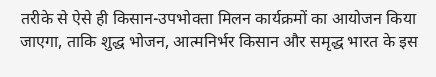तरीके से ऐसे ही किसान-उपभोक्ता मिलन कार्यक्रमों का आयोजन किया जाएगा, ताकि शुद्ध भोजन, आत्मनिर्भर किसान और समृद्ध भारत के इस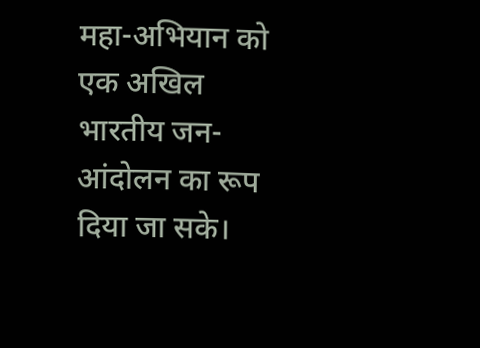महा-अभियान को एक अखिल भारतीय जन-आंदोलन का रूप दिया जा सके।